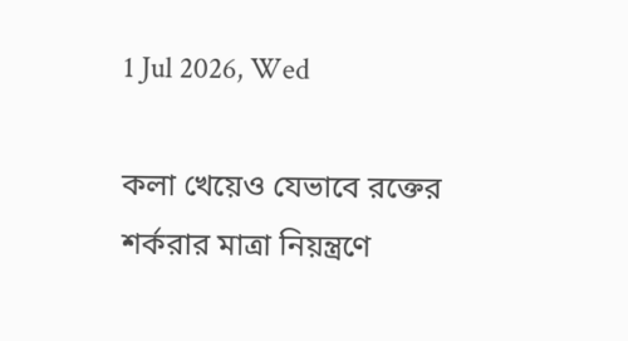1 Jul 2026, Wed

কলা খেয়েও যেভাবে রক্তের শর্করার মাত্রা নিয়ন্ত্রণে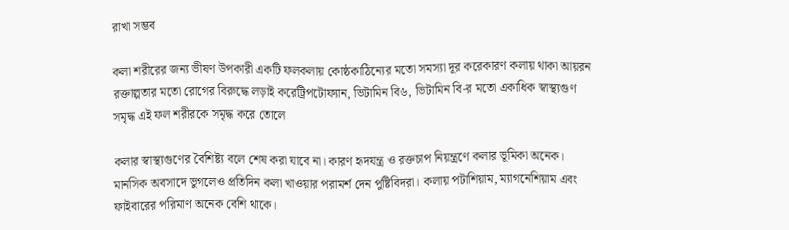রাখা সম্ভব

কলা শরীরের জন্য ভীষণ উপকারী একটি ফলকলায় কোষ্ঠকাঠিন্যের মতো সমস্যা দূর করেকারণ কলায় থাকা আয়রন রক্তাল্পতার মতো রোগের বিরুদ্ধে লড়াই করেট্রিপটোফ্যান, ভিটামিন বি৬, ভিটামিন বি-র মতো একাধিক স্বাস্থ্যগুণ সমৃদ্ধ এই ফল শরীরকে সমৃদ্ধ করে তোলে

কলার স্বাস্থ্যগুণের বৈশিষ্ট্য বলে শেষ করা যাবে না। কারণ হৃদযন্ত্র ও রক্তচাপ নিয়ন্ত্রণে কলার ভূমিকা অনেক। মানসিক অবসাদে ভুগলেও প্রতিদিন কলা খাওয়ার পরামর্শ দেন পুষ্টিবিদরা। কলায় পটাশিয়াম, ম্যাগনেশিয়াম এবং ফাইবারের পরিমাণ অনেক বেশি থাকে।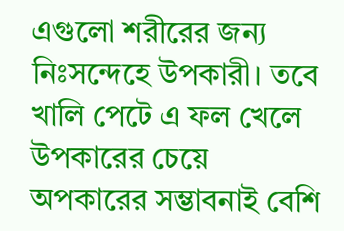এগুলো শরীরের জন্য নিঃসন্দেহে উপকারী। তবে খালি পেটে এ ফল খেলে উপকারের চেয়ে অপকারের সম্ভাবনাই বেশি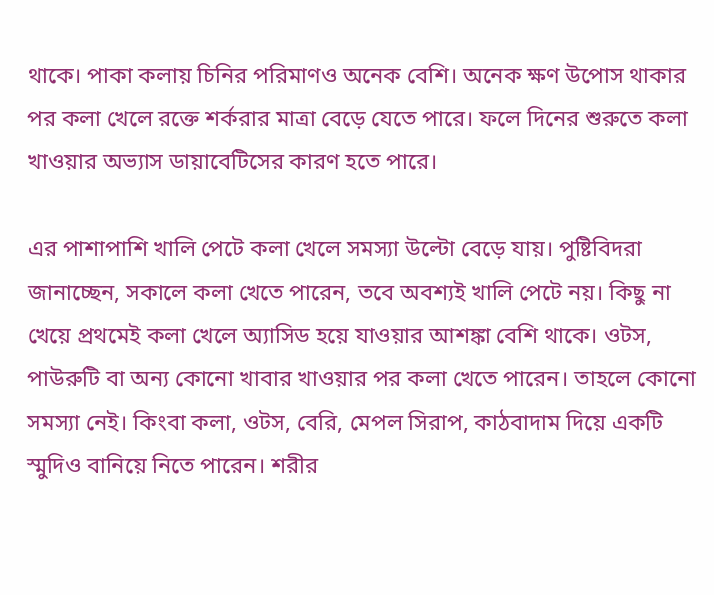থাকে। পাকা কলায় চিনির পরিমাণও অনেক বেশি। অনেক ক্ষণ উপোস থাকার পর কলা খেলে রক্তে শর্করার মাত্রা বেড়ে যেতে পারে। ফলে দিনের শুরুতে কলা খাওয়ার অভ্যাস ডায়াবেটিসের কারণ হতে পারে।

এর পাশাপাশি খালি পেটে কলা খেলে সমস্যা উল্টো বেড়ে যায়। পুষ্টিবিদরা জানাচ্ছেন, সকালে কলা খেতে পারেন, তবে অবশ্যই খালি পেটে নয়। কিছু না খেয়ে প্রথমেই কলা খেলে অ্যাসিড হয়ে যাওয়ার আশঙ্কা বেশি থাকে। ওটস, পাউরুটি বা অন্য কোনো খাবার খাওয়ার পর কলা খেতে পারেন। তাহলে কোনো সমস্যা নেই। কিংবা কলা, ওটস, বেরি, মেপল সিরাপ, কাঠবাদাম দিয়ে একটি স্মুদিও বানিয়ে নিতে পারেন। শরীর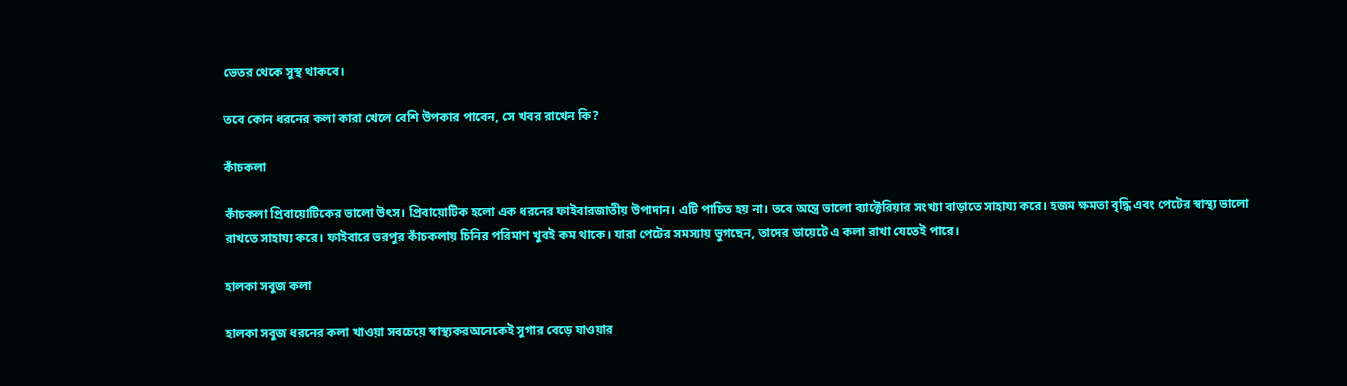ভেতর থেকে সুস্থ থাকবে।

তবে কোন ধরনের কলা কারা খেলে বেশি উপকার পাবেন, সে খবর রাখেন কি?

কাঁচকলা

কাঁচকলা প্রিবায়োটিকের ভালো উৎস। প্রিবায়োটিক হলো এক ধরনের ফাইবারজাতীয় উপাদান। এটি পাচিত হয় না। তবে অন্ত্রে ভালো ব্যাক্টেরিয়ার সংখ্যা বাড়াতে সাহায্য করে। হজম ক্ষমতা বৃদ্ধি এবং পেটের স্বাস্থ্য ভালো রাখতে সাহায্য করে। ফাইবারে ভরপুর কাঁচকলায় চিনির পরিমাণ খুবই কম থাকে। যারা পেটের সমস্যায় ভুগছেন, তাদের ডায়েটে এ কলা রাখা যেতেই পারে।

হালকা সবুজ কলা

হালকা সবুজ ধরনের কলা খাওয়া সবচেয়ে স্বাস্থ্যকরঅনেকেই সুগার বেড়ে যাওয়ার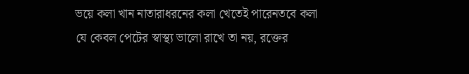ভয়ে কলা খান নাতারাধরনের কলা খেতেই পারেনতবে কলা যে কেবল পেটের স্বাস্থ্য ভালো রাখে তা নয়, রক্তের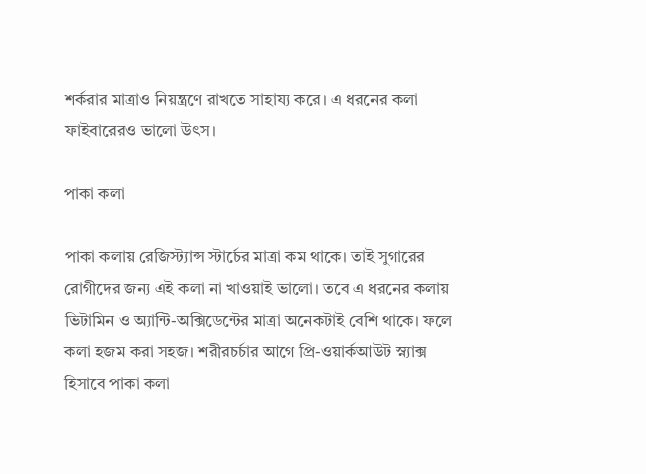শর্করার মাত্রাও নিয়ন্ত্রণে রাখতে সাহায্য করে। এ ধরনের কলা ফাইবারেরও ভালো উৎস।

পাকা কলা

পাকা কলায় রেজিস্ট্যান্স স্টার্চের মাত্রা কম থাকে। তাই সুগারের রোগীদের জন্য এই কলা না খাওয়াই ভালো। তবে এ ধরনের কলায় ভিটামিন ও অ্যান্টি-অক্সিডেন্টের মাত্রা অনেকটাই বেশি থাকে। ফলে কলা হজম করা সহজ। শরীরচর্চার আগে প্রি-ওয়ার্কআউট স্ন্যাক্স হিসাবে পাকা কলা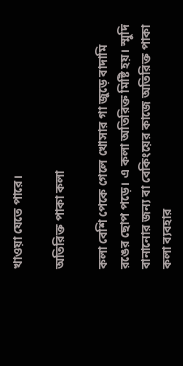খাওয়া যেতে পারে।

অতিরিক্ত পাকা কলা

কলা বেশি পেকে গেলে খোসার গা জুড়ে বাদামি রঙের ছোপ পড়ে। এ কলা অতিরিক্ত মিষ্টি হয়। স্মুদি বানানোর জন্য বা বেকিংয়ের কাজে অতিরিক্ত পাকা কলা ব্যবহার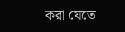করা যেতে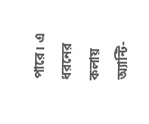পারে। এ ধরনের কলায় অ্যান্টি-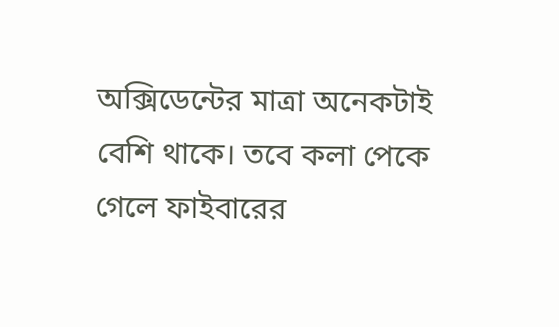অক্সিডেন্টের মাত্রা অনেকটাই বেশি থাকে। তবে কলা পেকে গেলে ফাইবারের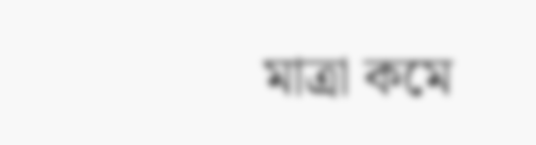মাত্রা কমে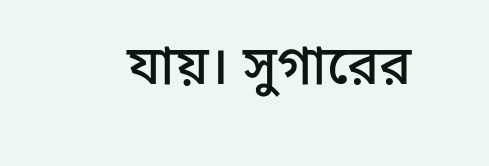যায়। সুগারের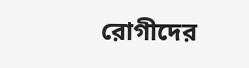রোগীদের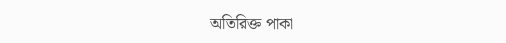অতিরিক্ত পাকা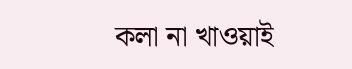কলা না খাওয়াই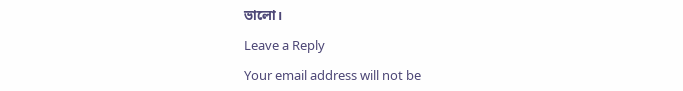ভালো।

Leave a Reply

Your email address will not be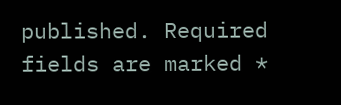published. Required fields are marked *